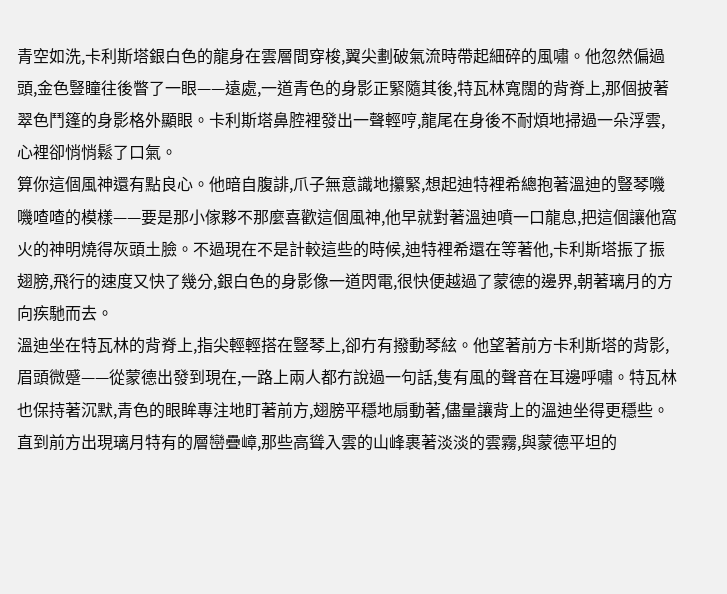青空如洗,卡利斯塔銀白色的龍身在雲層間穿梭,翼尖劃破氣流時帶起細碎的風嘯。他忽然偏過頭,金色豎瞳往後瞥了一眼——遠處,一道青色的身影正緊隨其後,特瓦林寬闊的背脊上,那個披著翠色鬥篷的身影格外顯眼。卡利斯塔鼻腔裡發出一聲輕哼,龍尾在身後不耐煩地掃過一朵浮雲,心裡卻悄悄鬆了口氣。
算你這個風神還有點良心。他暗自腹誹,爪子無意識地攥緊,想起迪特裡希總抱著溫迪的豎琴嘰嘰喳喳的模樣——要是那小傢夥不那麼喜歡這個風神,他早就對著溫迪噴一口龍息,把這個讓他窩火的神明燒得灰頭土臉。不過現在不是計較這些的時候,迪特裡希還在等著他,卡利斯塔振了振翅膀,飛行的速度又快了幾分,銀白色的身影像一道閃電,很快便越過了蒙德的邊界,朝著璃月的方向疾馳而去。
溫迪坐在特瓦林的背脊上,指尖輕輕搭在豎琴上,卻冇有撥動琴絃。他望著前方卡利斯塔的背影,眉頭微蹙——從蒙德出發到現在,一路上兩人都冇說過一句話,隻有風的聲音在耳邊呼嘯。特瓦林也保持著沉默,青色的眼眸專注地盯著前方,翅膀平穩地扇動著,儘量讓背上的溫迪坐得更穩些。
直到前方出現璃月特有的層巒疊嶂,那些高聳入雲的山峰裹著淡淡的雲霧,與蒙德平坦的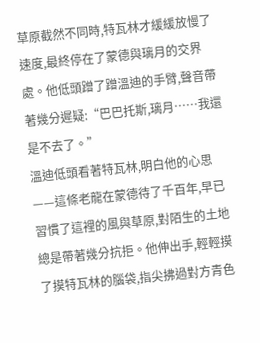草原截然不同時,特瓦林才緩緩放慢了速度,最終停在了蒙德與璃月的交界處。他低頭蹭了蹭溫迪的手臂,聲音帶著幾分遲疑:“巴巴托斯,璃月……我還是不去了。”
溫迪低頭看著特瓦林,明白他的心思——這條老龍在蒙德待了千百年,早已習慣了這裡的風與草原,對陌生的土地總是帶著幾分抗拒。他伸出手,輕輕摸了摸特瓦林的腦袋,指尖拂過對方青色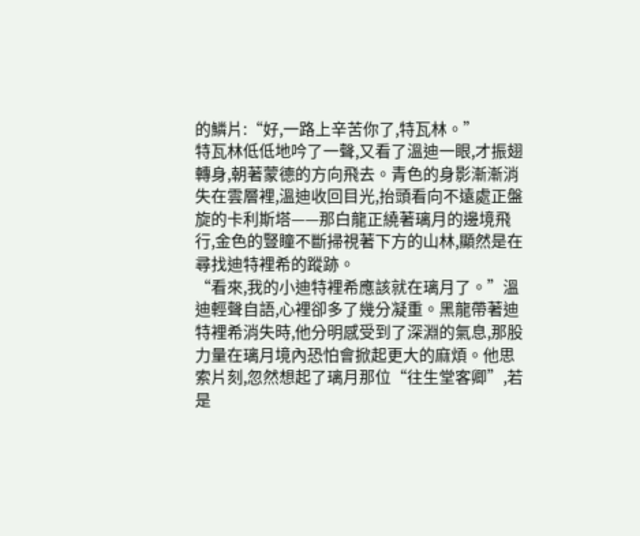的鱗片:“好,一路上辛苦你了,特瓦林。”
特瓦林低低地吟了一聲,又看了溫迪一眼,才振翅轉身,朝著蒙德的方向飛去。青色的身影漸漸消失在雲層裡,溫迪收回目光,抬頭看向不遠處正盤旋的卡利斯塔——那白龍正繞著璃月的邊境飛行,金色的豎瞳不斷掃視著下方的山林,顯然是在尋找迪特裡希的蹤跡。
“看來,我的小迪特裡希應該就在璃月了。”溫迪輕聲自語,心裡卻多了幾分凝重。黑龍帶著迪特裡希消失時,他分明感受到了深淵的氣息,那股力量在璃月境內恐怕會掀起更大的麻煩。他思索片刻,忽然想起了璃月那位“往生堂客卿”,若是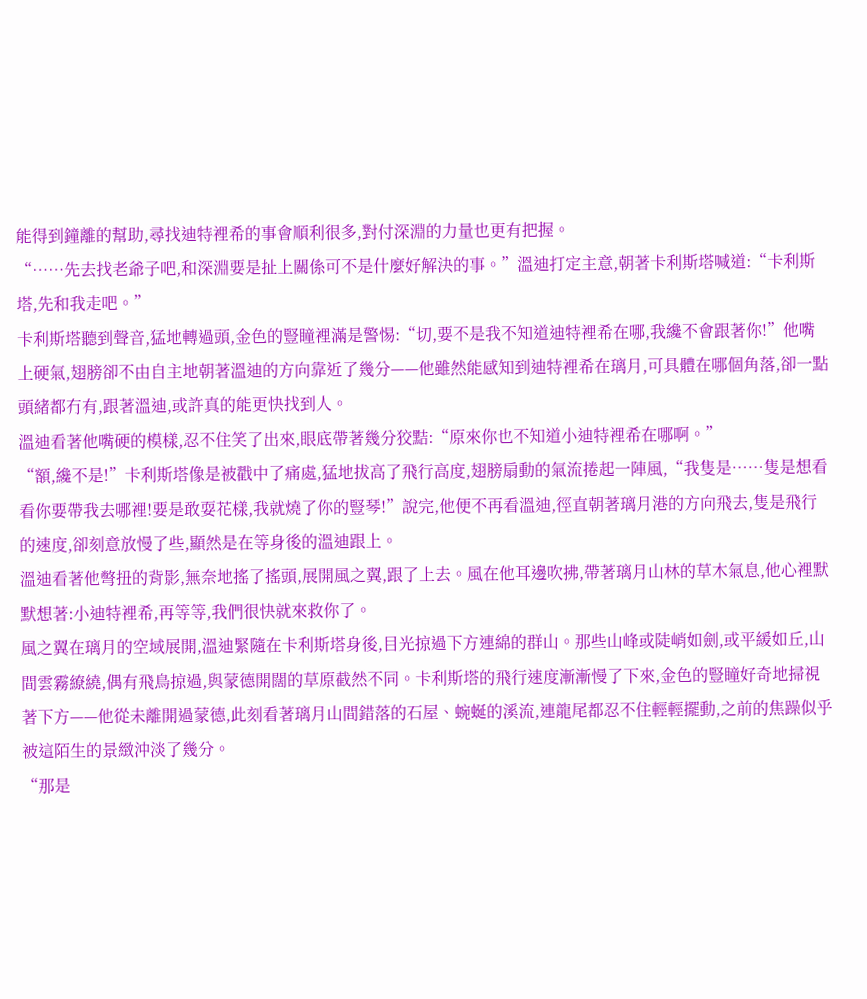能得到鐘離的幫助,尋找迪特裡希的事會順利很多,對付深淵的力量也更有把握。
“……先去找老爺子吧,和深淵要是扯上關係可不是什麼好解決的事。”溫迪打定主意,朝著卡利斯塔喊道:“卡利斯塔,先和我走吧。”
卡利斯塔聽到聲音,猛地轉過頭,金色的豎瞳裡滿是警惕:“切,要不是我不知道迪特裡希在哪,我纔不會跟著你!”他嘴上硬氣,翅膀卻不由自主地朝著溫迪的方向靠近了幾分——他雖然能感知到迪特裡希在璃月,可具體在哪個角落,卻一點頭緒都冇有,跟著溫迪,或許真的能更快找到人。
溫迪看著他嘴硬的模樣,忍不住笑了出來,眼底帶著幾分狡黠:“原來你也不知道小迪特裡希在哪啊。”
“額,纔不是!”卡利斯塔像是被戳中了痛處,猛地拔高了飛行高度,翅膀扇動的氣流捲起一陣風,“我隻是……隻是想看看你要帶我去哪裡!要是敢耍花樣,我就燒了你的豎琴!”說完,他便不再看溫迪,徑直朝著璃月港的方向飛去,隻是飛行的速度,卻刻意放慢了些,顯然是在等身後的溫迪跟上。
溫迪看著他彆扭的背影,無奈地搖了搖頭,展開風之翼,跟了上去。風在他耳邊吹拂,帶著璃月山林的草木氣息,他心裡默默想著:小迪特裡希,再等等,我們很快就來救你了。
風之翼在璃月的空域展開,溫迪緊隨在卡利斯塔身後,目光掠過下方連綿的群山。那些山峰或陡峭如劍,或平緩如丘,山間雲霧繚繞,偶有飛鳥掠過,與蒙德開闊的草原截然不同。卡利斯塔的飛行速度漸漸慢了下來,金色的豎瞳好奇地掃視著下方——他從未離開過蒙德,此刻看著璃月山間錯落的石屋、蜿蜒的溪流,連龍尾都忍不住輕輕擺動,之前的焦躁似乎被這陌生的景緻沖淡了幾分。
“那是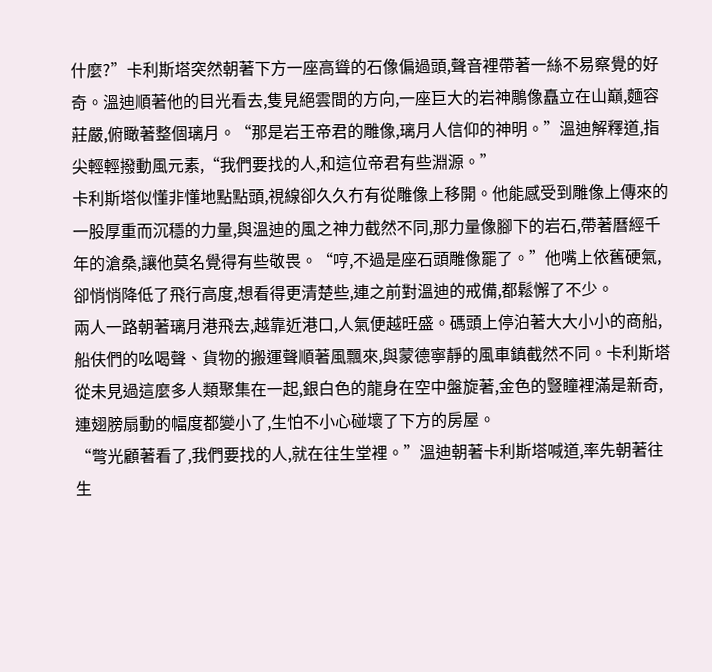什麼?”卡利斯塔突然朝著下方一座高聳的石像偏過頭,聲音裡帶著一絲不易察覺的好奇。溫迪順著他的目光看去,隻見絕雲間的方向,一座巨大的岩神鵰像矗立在山巔,麵容莊嚴,俯瞰著整個璃月。“那是岩王帝君的雕像,璃月人信仰的神明。”溫迪解釋道,指尖輕輕撥動風元素,“我們要找的人,和這位帝君有些淵源。”
卡利斯塔似懂非懂地點點頭,視線卻久久冇有從雕像上移開。他能感受到雕像上傳來的一股厚重而沉穩的力量,與溫迪的風之神力截然不同,那力量像腳下的岩石,帶著曆經千年的滄桑,讓他莫名覺得有些敬畏。“哼,不過是座石頭雕像罷了。”他嘴上依舊硬氣,卻悄悄降低了飛行高度,想看得更清楚些,連之前對溫迪的戒備,都鬆懈了不少。
兩人一路朝著璃月港飛去,越靠近港口,人氣便越旺盛。碼頭上停泊著大大小小的商船,船伕們的吆喝聲、貨物的搬運聲順著風飄來,與蒙德寧靜的風車鎮截然不同。卡利斯塔從未見過這麼多人類聚集在一起,銀白色的龍身在空中盤旋著,金色的豎瞳裡滿是新奇,連翅膀扇動的幅度都變小了,生怕不小心碰壞了下方的房屋。
“彆光顧著看了,我們要找的人,就在往生堂裡。”溫迪朝著卡利斯塔喊道,率先朝著往生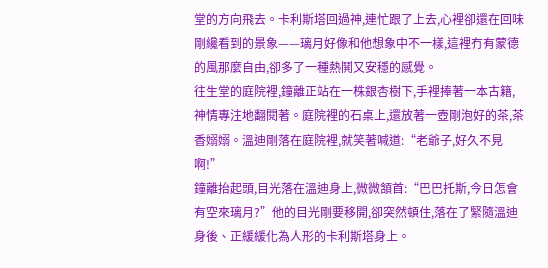堂的方向飛去。卡利斯塔回過神,連忙跟了上去,心裡卻還在回味剛纔看到的景象——璃月好像和他想象中不一樣,這裡冇有蒙德的風那麼自由,卻多了一種熱鬨又安穩的感覺。
往生堂的庭院裡,鐘離正站在一株銀杏樹下,手裡捧著一本古籍,神情專注地翻閱著。庭院裡的石桌上,還放著一壺剛泡好的茶,茶香嫋嫋。溫迪剛落在庭院裡,就笑著喊道:“老爺子,好久不見啊!”
鐘離抬起頭,目光落在溫迪身上,微微頷首:“巴巴托斯,今日怎會有空來璃月?”他的目光剛要移開,卻突然頓住,落在了緊隨溫迪身後、正緩緩化為人形的卡利斯塔身上。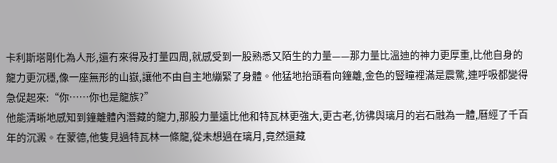卡利斯塔剛化為人形,還冇來得及打量四周,就感受到一股熟悉又陌生的力量——那力量比溫迪的神力更厚重,比他自身的龍力更沉穩,像一座無形的山嶽,讓他不由自主地繃緊了身體。他猛地抬頭看向鐘離,金色的豎瞳裡滿是震驚,連呼吸都變得急促起來:“你……你也是龍族?”
他能清晰地感知到鐘離體內潛藏的龍力,那股力量遠比他和特瓦林更強大,更古老,彷彿與璃月的岩石融為一體,曆經了千百年的沉澱。在蒙德,他隻見過特瓦林一條龍,從未想過在璃月,竟然還藏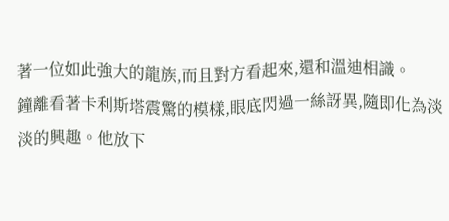著一位如此強大的龍族,而且對方看起來,還和溫迪相識。
鐘離看著卡利斯塔震驚的模樣,眼底閃過一絲訝異,隨即化為淡淡的興趣。他放下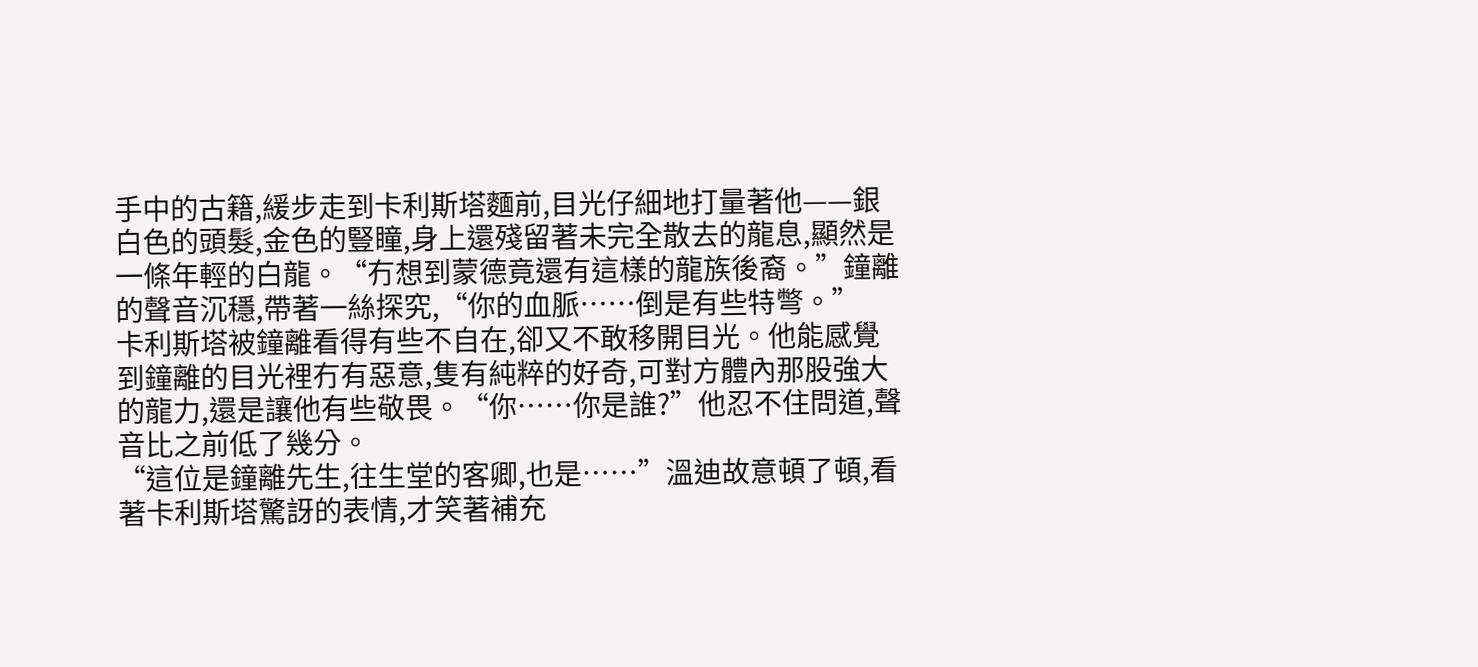手中的古籍,緩步走到卡利斯塔麵前,目光仔細地打量著他——銀白色的頭髮,金色的豎瞳,身上還殘留著未完全散去的龍息,顯然是一條年輕的白龍。“冇想到蒙德竟還有這樣的龍族後裔。”鐘離的聲音沉穩,帶著一絲探究,“你的血脈……倒是有些特彆。”
卡利斯塔被鐘離看得有些不自在,卻又不敢移開目光。他能感覺到鐘離的目光裡冇有惡意,隻有純粹的好奇,可對方體內那股強大的龍力,還是讓他有些敬畏。“你……你是誰?”他忍不住問道,聲音比之前低了幾分。
“這位是鐘離先生,往生堂的客卿,也是……”溫迪故意頓了頓,看著卡利斯塔驚訝的表情,才笑著補充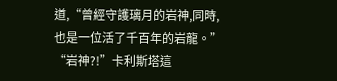道,“曾經守護璃月的岩神,同時,也是一位活了千百年的岩龍。”
“岩神?!”卡利斯塔這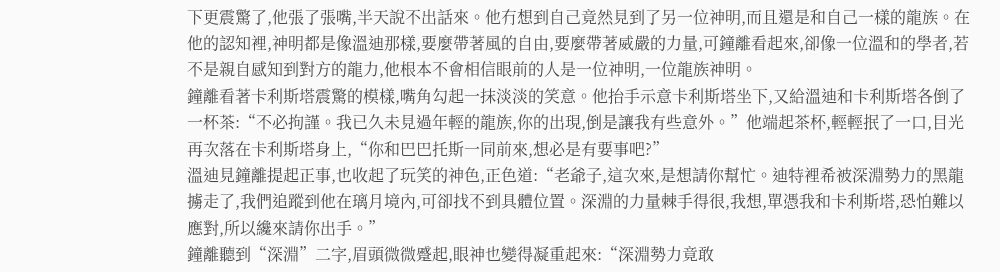下更震驚了,他張了張嘴,半天說不出話來。他冇想到自己竟然見到了另一位神明,而且還是和自己一樣的龍族。在他的認知裡,神明都是像溫迪那樣,要麼帶著風的自由,要麼帶著威嚴的力量,可鐘離看起來,卻像一位溫和的學者,若不是親自感知到對方的龍力,他根本不會相信眼前的人是一位神明,一位龍族神明。
鐘離看著卡利斯塔震驚的模樣,嘴角勾起一抹淡淡的笑意。他抬手示意卡利斯塔坐下,又給溫迪和卡利斯塔各倒了一杯茶:“不必拘謹。我已久未見過年輕的龍族,你的出現,倒是讓我有些意外。”他端起茶杯,輕輕抿了一口,目光再次落在卡利斯塔身上,“你和巴巴托斯一同前來,想必是有要事吧?”
溫迪見鐘離提起正事,也收起了玩笑的神色,正色道:“老爺子,這次來,是想請你幫忙。迪特裡希被深淵勢力的黑龍擄走了,我們追蹤到他在璃月境內,可卻找不到具體位置。深淵的力量棘手得很,我想,單憑我和卡利斯塔,恐怕難以應對,所以纔來請你出手。”
鐘離聽到“深淵”二字,眉頭微微蹙起,眼神也變得凝重起來:“深淵勢力竟敢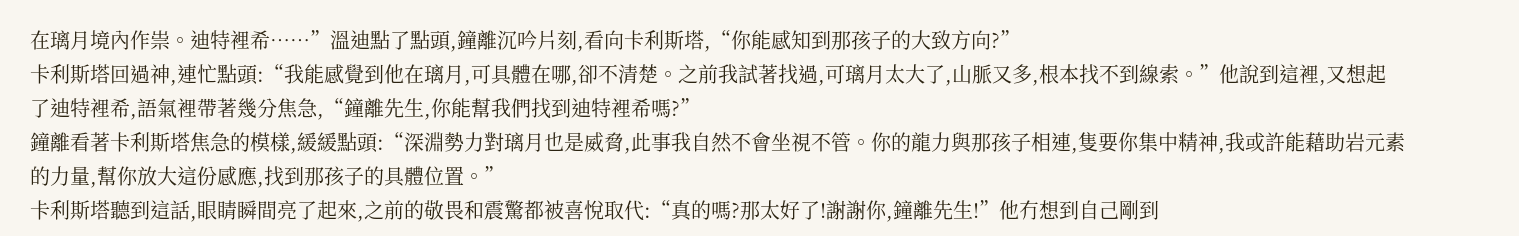在璃月境內作祟。迪特裡希……”溫迪點了點頭,鐘離沉吟片刻,看向卡利斯塔,“你能感知到那孩子的大致方向?”
卡利斯塔回過神,連忙點頭:“我能感覺到他在璃月,可具體在哪,卻不清楚。之前我試著找過,可璃月太大了,山脈又多,根本找不到線索。”他說到這裡,又想起了迪特裡希,語氣裡帶著幾分焦急,“鐘離先生,你能幫我們找到迪特裡希嗎?”
鐘離看著卡利斯塔焦急的模樣,緩緩點頭:“深淵勢力對璃月也是威脅,此事我自然不會坐視不管。你的龍力與那孩子相連,隻要你集中精神,我或許能藉助岩元素的力量,幫你放大這份感應,找到那孩子的具體位置。”
卡利斯塔聽到這話,眼睛瞬間亮了起來,之前的敬畏和震驚都被喜悅取代:“真的嗎?那太好了!謝謝你,鐘離先生!”他冇想到自己剛到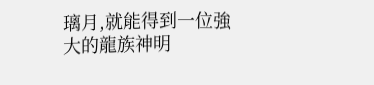璃月,就能得到一位強大的龍族神明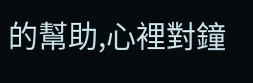的幫助,心裡對鐘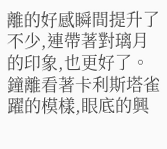離的好感瞬間提升了不少,連帶著對璃月的印象,也更好了。
鐘離看著卡利斯塔雀躍的模樣,眼底的興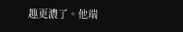趣更濃了。他端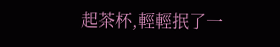起茶杯,輕輕抿了一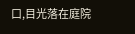口,目光落在庭院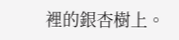裡的銀杏樹上。